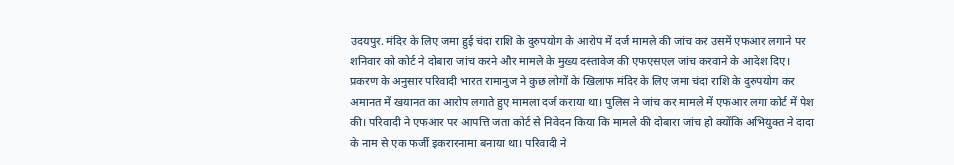उदयपुर. मंदिर के लिए जमा हुई चंदा राशि के दुरुपयोग के आरोप में दर्ज मामले की जांच कर उसमें एफआर लगाने पर शनिवार को कोर्ट ने दोबारा जांच करने और मामले के मुख्य दस्तावेज की एफएसएल जांच करवाने के आदेश दिए। प्रकरण के अनुसार परिवादी भारत रामानुज ने कुछ लोगों के खिलाफ मंदिर के लिए जमा चंदा राशि के दुरुपयोग कर अमानत में खयानत का आरोप लगाते हुए मामला दर्ज कराया था। पुलिस ने जांच कर मामले में एफआर लगा कोर्ट में पेश की। परिवादी ने एफआर पर आपत्ति जता कोर्ट से निवेदन किया कि मामले की दोबारा जांच हो क्योंकि अभियुक्त ने दादा के नाम से एक फर्जी इकरारनामा बनाया था। परिवादी ने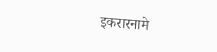इकरारनामे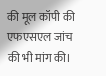की मूल कॉपी की एफएसएल जांच की भी मांग की।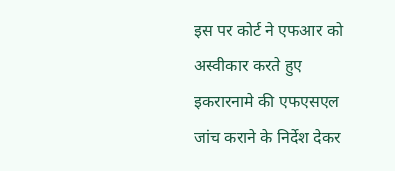इस पर कोर्ट ने एफआर को अस्वीकार करते हुए इकरारनामे की एफएसएल जांच कराने के निर्देश देकर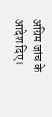अग्रिम जांच के आदेश दिए।